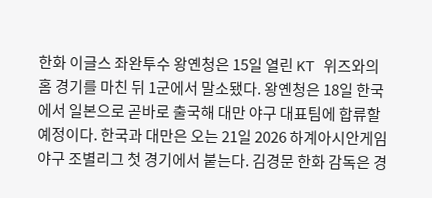한화 이글스 좌완투수 왕옌청은 15일 열린 KT 위즈와의 홈 경기를 마친 뒤 1군에서 말소됐다. 왕옌청은 18일 한국에서 일본으로 곧바로 출국해 대만 야구 대표팀에 합류할 예정이다. 한국과 대만은 오는 21일 2026 하계아시안게임 야구 조별리그 첫 경기에서 붙는다. 김경문 한화 감독은 경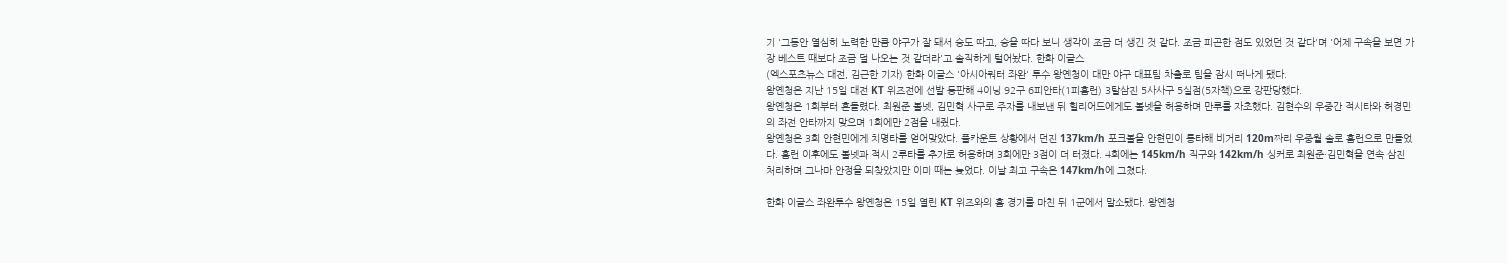기 '그동안 열심히 노력한 만큼 야구가 잘 돼서 승도 따고, 승을 따다 보니 생각이 조금 더 생긴 것 같다. 조금 피곤한 점도 있었던 것 같다'며 '어제 구속을 보면 가장 베스트 때보다 조금 덜 나오는 것 같더라'고 솔직하게 털어놨다. 한화 이글스
(엑스포츠뉴스 대전, 김근한 기자) 한화 이글스 '아시아쿼터 좌완' 투수 왕옌청이 대만 야구 대표팀 차출로 팀을 잠시 떠나게 됐다.
왕옌청은 지난 15일 대전 KT 위즈전에 선발 등판해 4이닝 92구 6피안타(1피홈런) 3탈삼진 5사사구 5실점(5자책)으로 강판당했다.
왕옌청은 1회부터 흔들렸다. 최원준 볼넷, 김민혁 사구로 주자를 내보낸 뒤 힐리어드에게도 볼넷을 허용하며 만루를 자초했다. 김현수의 우중간 적시타와 허경민의 좌전 안타까지 맞으며 1회에만 2점을 내줬다.
왕옌청은 3회 안현민에게 치명타를 얻어맞았다. 풀카운트 상황에서 던진 137km/h 포크볼을 안현민이 통타해 비거리 120m짜리 우중월 솔로 홈런으로 만들었다. 홈런 이후에도 볼넷과 적시 2루타를 추가로 허용하며 3회에만 3점이 더 터졌다. 4회에는 145km/h 직구와 142km/h 싱커로 최원준·김민혁을 연속 삼진 처리하며 그나마 안정을 되찾았지만 이미 때는 늦었다. 이날 최고 구속은 147km/h에 그쳤다.

한화 이글스 좌완투수 왕옌청은 15일 열린 KT 위즈와의 홈 경기를 마친 뒤 1군에서 말소됐다. 왕옌청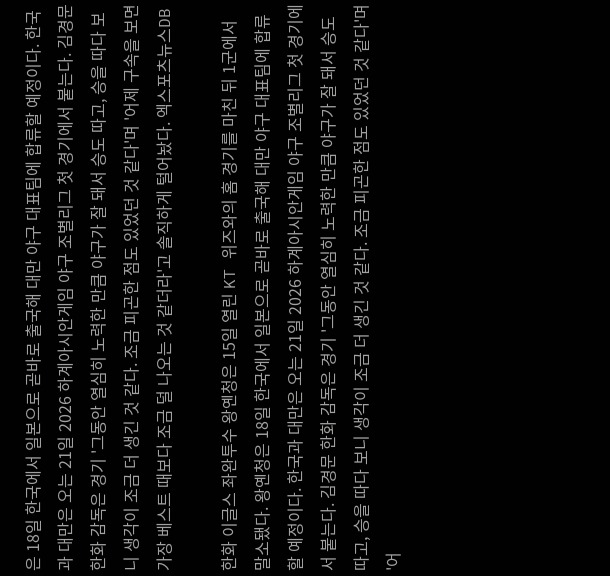은 18일 한국에서 일본으로 곧바로 출국해 대만 야구 대표팀에 합류할 예정이다. 한국과 대만은 오는 21일 2026 하계아시안게임 야구 조별리그 첫 경기에서 붙는다. 김경문 한화 감독은 경기 '그동안 열심히 노력한 만큼 야구가 잘 돼서 승도 따고, 승을 따다 보니 생각이 조금 더 생긴 것 같다. 조금 피곤한 점도 있었던 것 같다'며 '어제 구속을 보면 가장 베스트 때보다 조금 덜 나오는 것 같더라'고 솔직하게 털어놨다. 엑스포츠뉴스DB

한화 이글스 좌완투수 왕옌청은 15일 열린 KT 위즈와의 홈 경기를 마친 뒤 1군에서 말소됐다. 왕옌청은 18일 한국에서 일본으로 곧바로 출국해 대만 야구 대표팀에 합류할 예정이다. 한국과 대만은 오는 21일 2026 하계아시안게임 야구 조별리그 첫 경기에서 붙는다. 김경문 한화 감독은 경기 '그동안 열심히 노력한 만큼 야구가 잘 돼서 승도 따고, 승을 따다 보니 생각이 조금 더 생긴 것 같다. 조금 피곤한 점도 있었던 것 같다'며 '어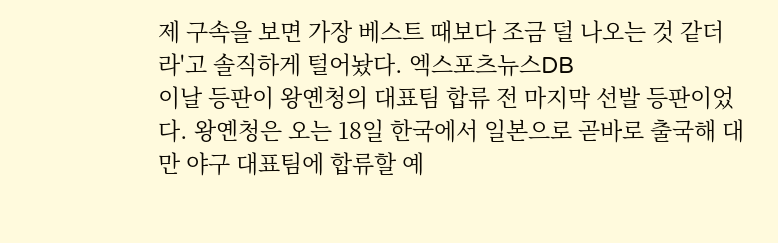제 구속을 보면 가장 베스트 때보다 조금 덜 나오는 것 같더라'고 솔직하게 털어놨다. 엑스포츠뉴스DB
이날 등판이 왕옌청의 대표팀 합류 전 마지막 선발 등판이었다. 왕옌청은 오는 18일 한국에서 일본으로 곧바로 출국해 대만 야구 대표팀에 합류할 예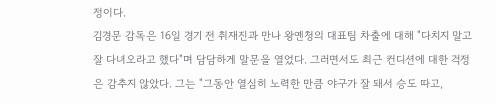정이다.
김경문 감독은 16일 경기 전 취재진과 만나 왕옌청의 대표팀 차출에 대해 "다치지 말고 잘 다녀오라고 했다"며 담담하게 말문을 열었다. 그러면서도 최근 컨디션에 대한 걱정은 감추지 않았다. 그는 "그동안 열심히 노력한 만큼 야구가 잘 돼서 승도 따고,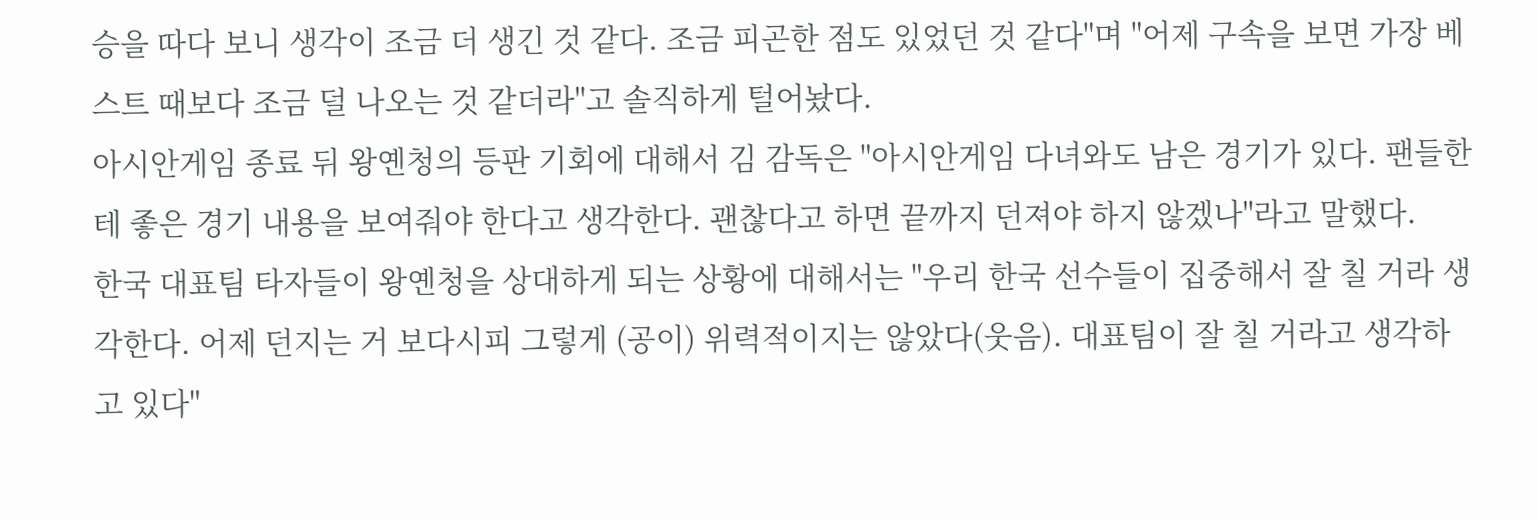승을 따다 보니 생각이 조금 더 생긴 것 같다. 조금 피곤한 점도 있었던 것 같다"며 "어제 구속을 보면 가장 베스트 때보다 조금 덜 나오는 것 같더라"고 솔직하게 털어놨다.
아시안게임 종료 뒤 왕옌청의 등판 기회에 대해서 김 감독은 "아시안게임 다녀와도 남은 경기가 있다. 팬들한테 좋은 경기 내용을 보여줘야 한다고 생각한다. 괜찮다고 하면 끝까지 던져야 하지 않겠나"라고 말했다.
한국 대표팀 타자들이 왕옌청을 상대하게 되는 상황에 대해서는 "우리 한국 선수들이 집중해서 잘 칠 거라 생각한다. 어제 던지는 거 보다시피 그렇게 (공이) 위력적이지는 않았다(웃음). 대표팀이 잘 칠 거라고 생각하고 있다"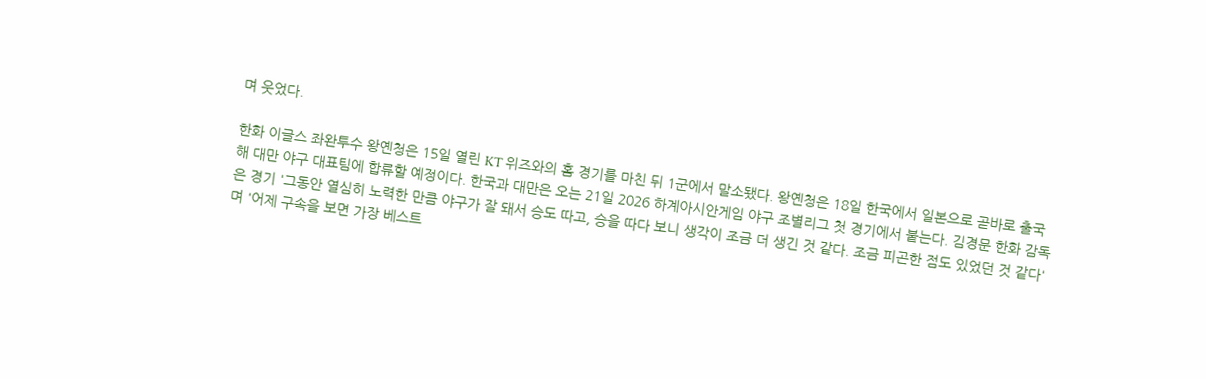며 웃었다.

한화 이글스 좌완투수 왕옌청은 15일 열린 KT 위즈와의 홈 경기를 마친 뒤 1군에서 말소됐다. 왕옌청은 18일 한국에서 일본으로 곧바로 출국해 대만 야구 대표팀에 합류할 예정이다. 한국과 대만은 오는 21일 2026 하계아시안게임 야구 조별리그 첫 경기에서 붙는다. 김경문 한화 감독은 경기 '그동안 열심히 노력한 만큼 야구가 잘 돼서 승도 따고, 승을 따다 보니 생각이 조금 더 생긴 것 같다. 조금 피곤한 점도 있었던 것 같다'며 '어제 구속을 보면 가장 베스트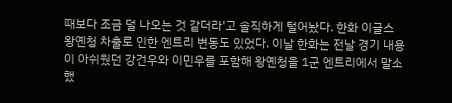때보다 조금 덜 나오는 것 같더라'고 솔직하게 털어놨다. 한화 이글스
왕옌청 차출로 인한 엔트리 변동도 있었다. 이날 한화는 전날 경기 내용이 아쉬웠던 강건우와 이민우를 포함해 왕옌청을 1군 엔트리에서 말소했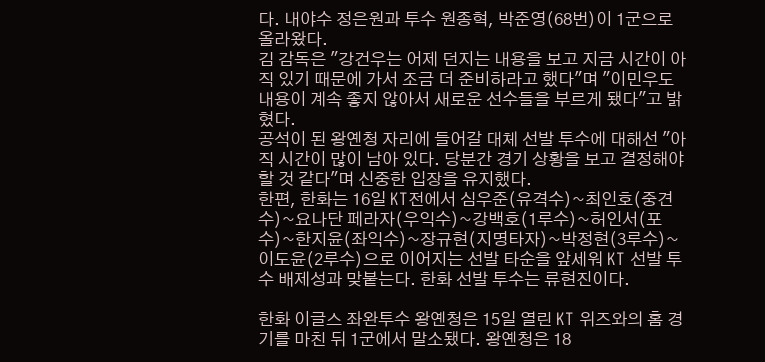다. 내야수 정은원과 투수 원종혁, 박준영(68번)이 1군으로 올라왔다.
김 감독은 "강건우는 어제 던지는 내용을 보고 지금 시간이 아직 있기 때문에 가서 조금 더 준비하라고 했다"며 "이민우도 내용이 계속 좋지 않아서 새로운 선수들을 부르게 됐다"고 밝혔다.
공석이 된 왕옌청 자리에 들어갈 대체 선발 투수에 대해선 "아직 시간이 많이 남아 있다. 당분간 경기 상황을 보고 결정해야 할 것 같다"며 신중한 입장을 유지했다.
한편, 한화는 16일 KT전에서 심우준(유격수)~최인호(중견수)~요나단 페라자(우익수)~강백호(1루수)~허인서(포수)~한지윤(좌익수)~장규현(지명타자)~박정현(3루수)~이도윤(2루수)으로 이어지는 선발 타순을 앞세워 KT 선발 투수 배제성과 맞붙는다. 한화 선발 투수는 류현진이다.

한화 이글스 좌완투수 왕옌청은 15일 열린 KT 위즈와의 홈 경기를 마친 뒤 1군에서 말소됐다. 왕옌청은 18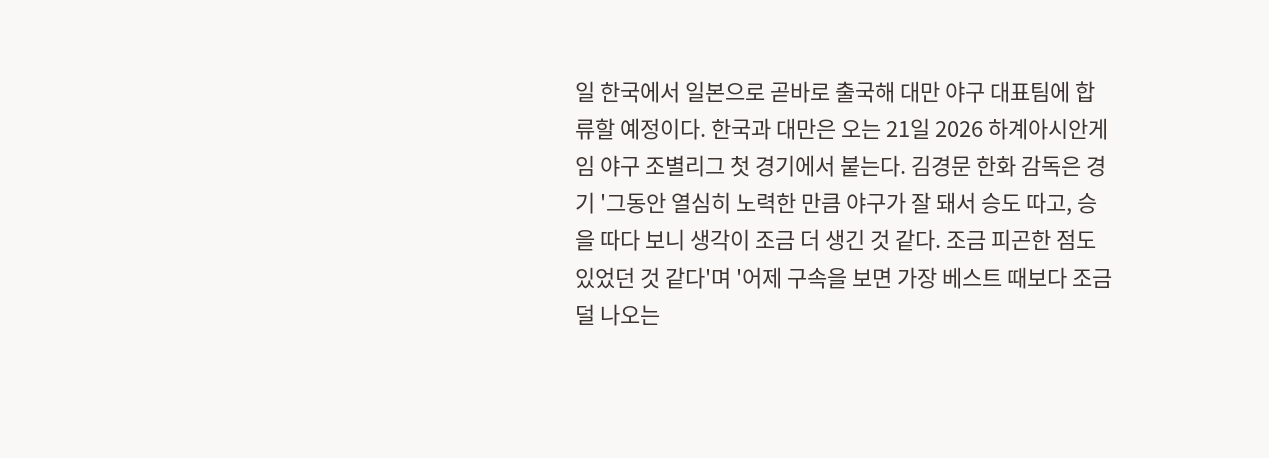일 한국에서 일본으로 곧바로 출국해 대만 야구 대표팀에 합류할 예정이다. 한국과 대만은 오는 21일 2026 하계아시안게임 야구 조별리그 첫 경기에서 붙는다. 김경문 한화 감독은 경기 '그동안 열심히 노력한 만큼 야구가 잘 돼서 승도 따고, 승을 따다 보니 생각이 조금 더 생긴 것 같다. 조금 피곤한 점도 있었던 것 같다'며 '어제 구속을 보면 가장 베스트 때보다 조금 덜 나오는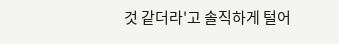것 같더라'고 솔직하게 털어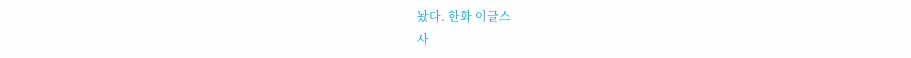놨다. 한화 이글스
사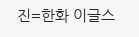진=한화 이글스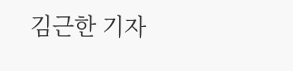김근한 기자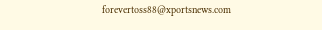forevertoss88@xportsnews.com